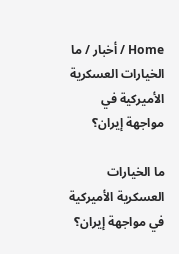Home / أخبار / ما الخيارات العسكرية الأميركية في مواجهة إيران؟

ما الخيارات العسكرية الأميركية في مواجهة إيران؟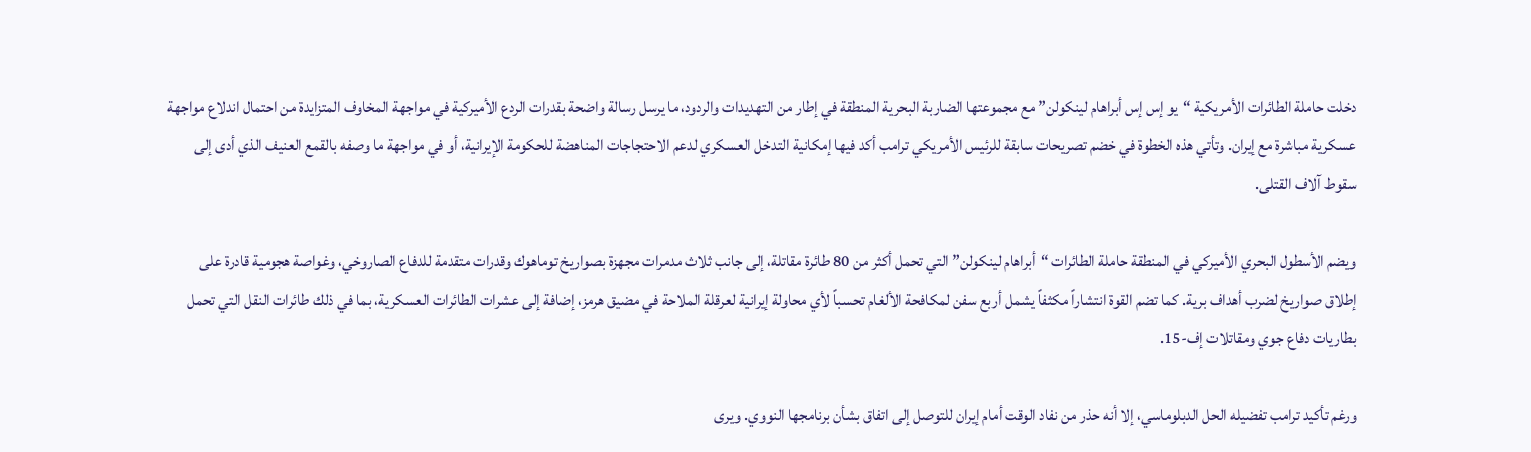دخلت حاملة الطائرات الأمريكية “يو إس إس أبراهام لينكولن” مع مجموعتها الضاربة البحرية المنطقة في إطار من التهديدات والردود، ما يرسل رسالة واضحة بقدرات الردع الأميركية في مواجهة المخاوف المتزايدة من احتمال اندلاع مواجهة عسكرية مباشرة مع إيران. وتأتي هذه الخطوة في خضم تصريحات سابقة للرئيس الأمريكي ترامب أكد فيها إمكانية التدخل العسكري لدعم الاحتجاجات المناهضة للحكومة الإيرانية، أو في مواجهة ما وصفه بالقمع العنيف الذي أدى إلى سقوط آلاف القتلى.

ويضم الأسطول البحري الأميركي في المنطقة حاملة الطائرات “أبراهام لينكولن” التي تحمل أكثر من 80 طائرة مقاتلة، إلى جانب ثلاث مدمرات مجهزة بصواريخ توماهوك وقدرات متقدمة للدفاع الصاروخي، وغواصة هجومية قادرة على إطلاق صواريخ لضرب أهداف برية. كما تضم القوة انتشاراً مكثفاً يشمل أربع سفن لمكافحة الألغام تحسباً لأي محاولة إيرانية لعرقلة الملاحة في مضيق هرمز، إضافة إلى عشرات الطائرات العسكرية، بما في ذلك طائرات النقل التي تحمل بطاريات دفاع جوي ومقاتلات إف-15.

ورغم تأكيد ترامب تفضيله الحل الدبلوماسي، إلا أنه حذر من نفاد الوقت أمام إيران للتوصل إلى اتفاق بشأن برنامجها النووي. ويرى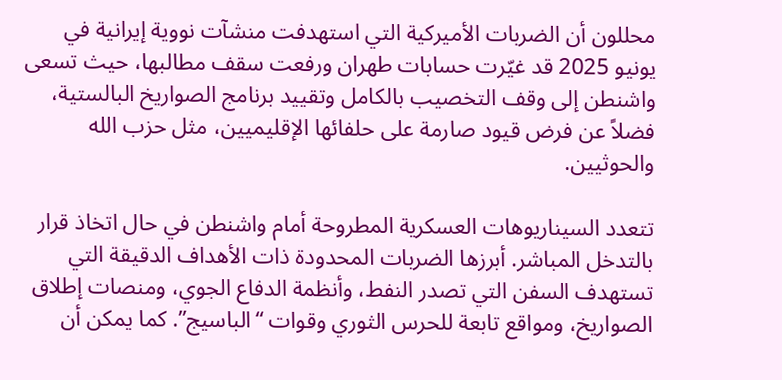محللون أن الضربات الأميركية التي استهدفت منشآت نووية إيرانية في يونيو 2025 قد غيّرت حسابات طهران ورفعت سقف مطالبها، حيث تسعى واشنطن إلى وقف التخصيب بالكامل وتقييد برنامج الصواريخ البالستية، فضلاً عن فرض قيود صارمة على حلفائها الإقليميين، مثل حزب الله والحوثيين.

تتعدد السيناريوهات العسكرية المطروحة أمام واشنطن في حال اتخاذ قرار بالتدخل المباشر. أبرزها الضربات المحدودة ذات الأهداف الدقيقة التي تستهدف السفن التي تصدر النفط، وأنظمة الدفاع الجوي، ومنصات إطلاق الصواريخ، ومواقع تابعة للحرس الثوري وقوات “الباسيج”. كما يمكن أن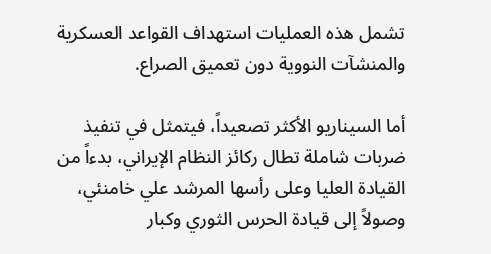تشمل هذه العمليات استهداف القواعد العسكرية والمنشآت النووية دون تعميق الصراع.

أما السيناريو الأكثر تصعيداً، فيتمثل في تنفيذ ضربات شاملة تطال ركائز النظام الإيراني، بدءاً من القيادة العليا وعلى رأسها المرشد علي خامنئي، وصولاً إلى قيادة الحرس الثوري وكبار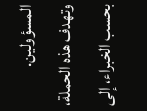المسؤولين. وتهدف هذه الحملة، بحسب الخبراء، إلى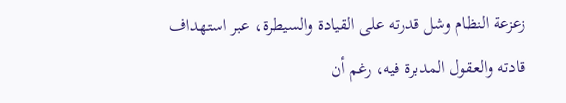زعزعة النظام وشل قدرته على القيادة والسيطرة، عبر استهداف قادته والعقول المدبرة فيه، رغم أن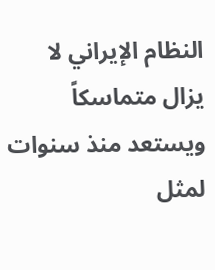النظام الإيراني لا يزال متماسكاً ويستعد منذ سنوات لمثل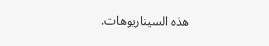هذه السيناريوهات.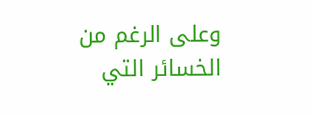وعلى الرغم من الخسائر التي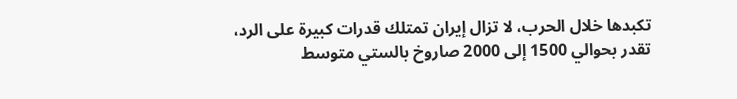تكبدها خلال الحرب، لا تزال إيران تمتلك قدرات كبيرة على الرد، تقدر بحوالي 1500 إلى 2000 صاروخ بالستي متوسط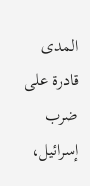المدى قادرة على ضرب إسرائيل،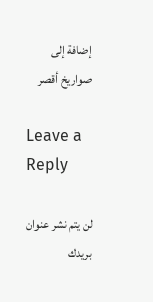إضافة إلى صواريخ أقصر

Leave a Reply

لن يتم نشر عنوان بريدك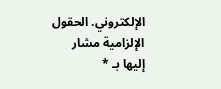الإلكتروني. الحقول الإلزامية مشار إليها بـ *